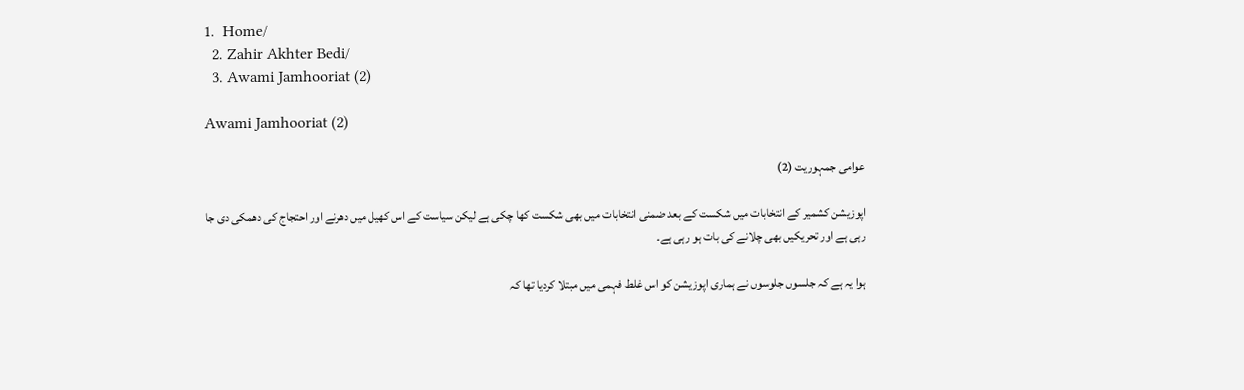1.  Home/
  2. Zahir Akhter Bedi/
  3. Awami Jamhooriat (2)

Awami Jamhooriat (2)

عوامی جمہوریت (2)

اپوزیشن کشمیر کے انتخابات میں شکست کے بعد ضمنی انتخابات میں بھی شکست کھا چکی ہے لیکن سیاست کے اس کھیل میں دھرنے اور احتجاج کی دھمکی دی جا رہی ہے اور تحریکیں بھی چلانے کی بات ہو رہی ہے۔

ہوا یہ ہے کہ جلسوں جلوسوں نے ہماری اپوزیشن کو اس غلط فہمی میں مبتلا کردیا تھا کہ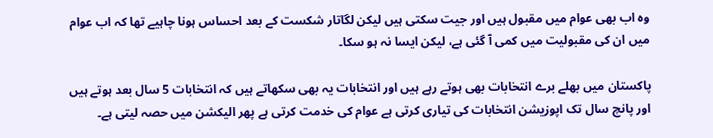وہ اب بھی عوام میں مقبول ہیں اور جیت سکتی ہیں لیکن لگاتار شکست کے بعد احساس ہونا چاہیے تھا کہ اب عوام میں ان کی مقبولیت میں کمی آ گئی ہے، لیکن ایسا نہ ہو سکا۔

پاکستان میں بھلے برے انتخابات بھی ہوتے رہے ہیں اور انتخابات یہ بھی سکھاتے ہیں کہ انتخابات 5 سال بعد ہوتے ہیں اور پانچ سال تک اپوزیشن انتخابات کی تیاری کرتی ہے عوام کی خدمت کرتی ہے پھر الیکشن میں حصہ لیتی ہے۔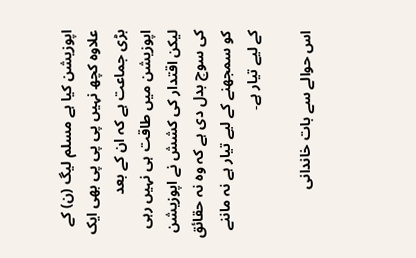اپوزیشن کیا ہے مسلم لیگ (ن) کے علاوہ کچھ نہیں پی پی پی بھی ایک بڑی جماعت ہے کہ ان کے بعد اپوزیشن میں طاقت ہی نہیں رہی لیکن اقتدار کی کشش نے اپوزیشن کی سوچ بدل دی ہے کہ وہ نہ حقائق کو سمجھنے کے لیے تیار ہے نہ ماننے کے لیے تیار ہے۔

اس حوالے سے بات خاندانی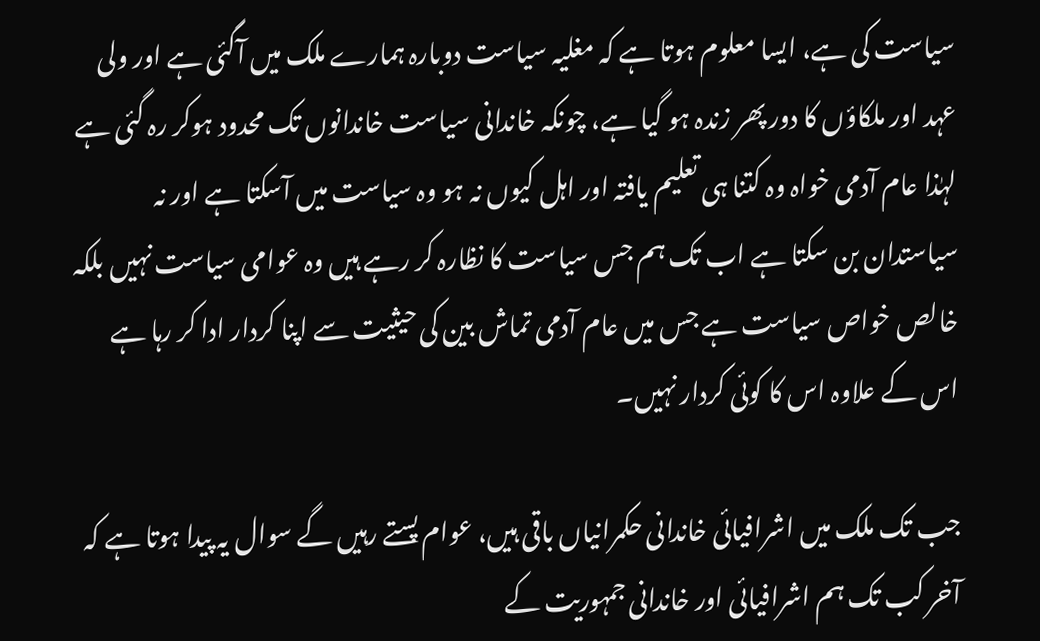سیاست کی ہے، ایسا معلوم ہوتا ہے کہ مغلیہ سیاست دوبارہ ہمارے ملک میں آگئی ہے اور ولی عہد اور ملکاؤں کا دور پھر زندہ ہو گیا ہے، چونکہ خاندانی سیاست خاندانوں تک محدود ہوکر رہ گئی ہے لہٰذا عام آدمی خواہ وہ کتنا ہی تعلیم یافتہ اور اہل کیوں نہ ہو وہ سیاست میں آسکتا ہے اور نہ سیاستدان بن سکتا ہے اب تک ہم جس سیاست کا نظارہ کر رہے ہیں وہ عوامی سیاست نہیں بلکہ خالص خواص سیاست ہے جس میں عام آدمی تماش بین کی حیثیت سے اپنا کردار ادا کر رہا ہے اس کے علاوہ اس کا کوئی کردار نہیں۔

جب تک ملک میں اشرافیائی خاندانی حکمرانیاں باقی ہیں، عوام پستے رہیں گے سوال یہ پیدا ہوتا ہے کہ آخر کب تک ہم اشرافیائی اور خاندانی جمہوریت کے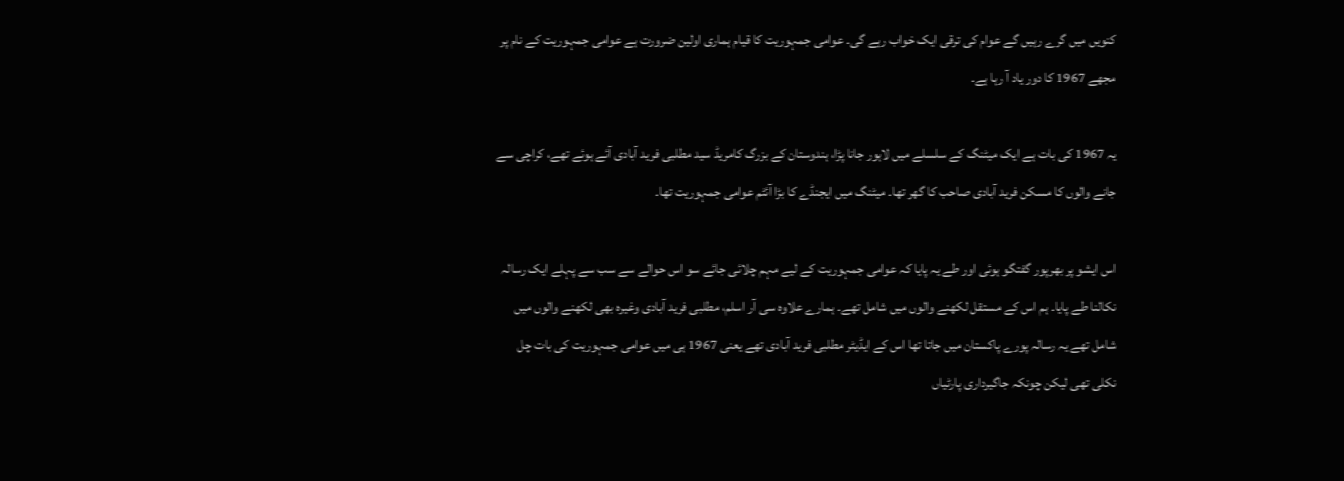کنویں میں گرے رہیں گے عوام کی ترقی ایک خواب رہے گی۔ عوامی جمہوریت کا قیام ہماری اولین ضرورت ہے عوامی جمہوریت کے نام پر مجھے 1967 کا دور یاد آ رہا ہے۔

یہ 1967 کی بات ہے ایک میٹنگ کے سلسلے میں لاہور جانا پڑا، ہندوستان کے بزرگ کامریڈ سید مطلبی فرید آبادی آئے ہوئے تھے، کراچی سے جانے والوں کا مسکن فرید آبادی صاحب کا گھر تھا۔ میٹنگ میں ایجنڈے کا بڑا آئٹم عوامی جمہوریت تھا۔

اس ایشو پر بھرپور گفتگو ہوئی اور طے یہ پایا کہ عوامی جمہوریت کے لیے مہم چلائی جائے سو اس حوالے سے سب سے پہلے ایک رسالہ نکالنا طے پایا۔ ہم اس کے مستقل لکھنے والوں میں شامل تھے۔ ہمارے علاوہ سی آر اسلم، مطلبی فرید آبادی وغیرہ بھی لکھنے والوں میں شامل تھے یہ رسالہ پورے پاکستان میں جاتا تھا اس کے ایڈیٹر مطلبی فرید آبادی تھے یعنی 1967 ہی میں عوامی جمہوریت کی بات چل نکلی تھی لیکن چونکہ جاگیرداری پارٹیاں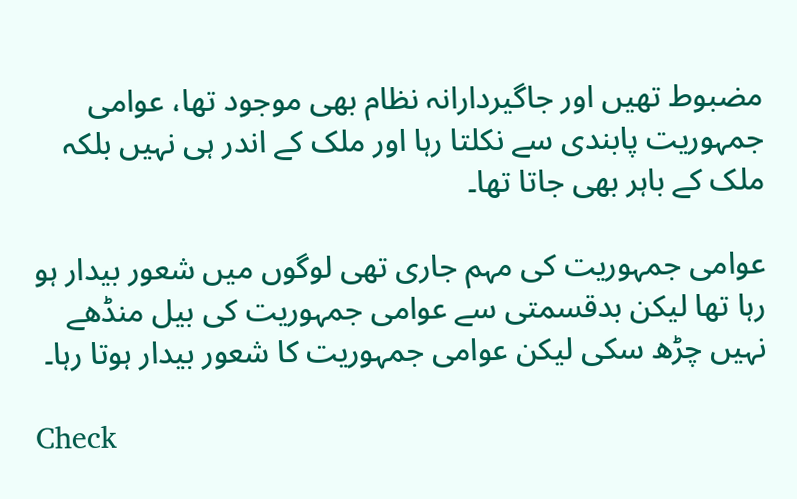مضبوط تھیں اور جاگیردارانہ نظام بھی موجود تھا، عوامی جمہوریت پابندی سے نکلتا رہا اور ملک کے اندر ہی نہیں بلکہ ملک کے باہر بھی جاتا تھا۔

عوامی جمہوریت کی مہم جاری تھی لوگوں میں شعور بیدار ہو رہا تھا لیکن بدقسمتی سے عوامی جمہوریت کی بیل منڈھے نہیں چڑھ سکی لیکن عوامی جمہوریت کا شعور بیدار ہوتا رہا۔

Check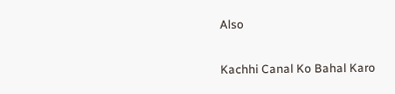Also

Kachhi Canal Ko Bahal Karo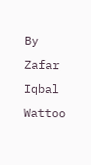By Zafar Iqbal Wattoo